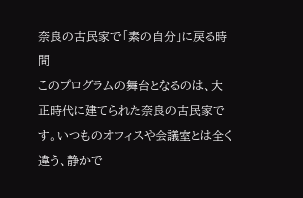奈良の古民家で「素の自分」に戻る時間
このプログラムの舞台となるのは、大正時代に建てられた奈良の古民家です。いつものオフィスや会議室とは全く違う、静かで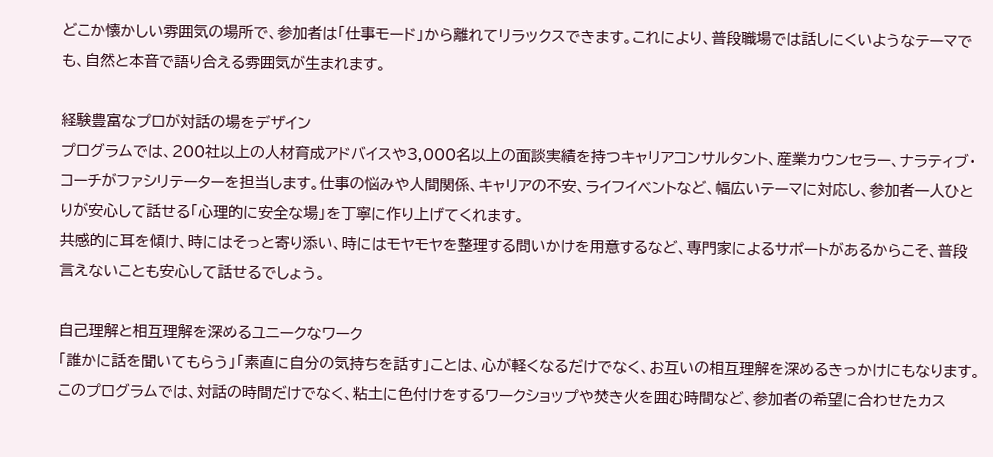どこか懐かしい雰囲気の場所で、参加者は「仕事モード」から離れてリラックスできます。これにより、普段職場では話しにくいようなテーマでも、自然と本音で語り合える雰囲気が生まれます。

経験豊富なプロが対話の場をデザイン
プログラムでは、200社以上の人材育成アドバイスや3,000名以上の面談実績を持つキャリアコンサルタント、産業カウンセラー、ナラティブ・コーチがファシリテーターを担当します。仕事の悩みや人間関係、キャリアの不安、ライフイベントなど、幅広いテーマに対応し、参加者一人ひとりが安心して話せる「心理的に安全な場」を丁寧に作り上げてくれます。
共感的に耳を傾け、時にはそっと寄り添い、時にはモヤモヤを整理する問いかけを用意するなど、専門家によるサポートがあるからこそ、普段言えないことも安心して話せるでしょう。

自己理解と相互理解を深めるユニークなワーク
「誰かに話を聞いてもらう」「素直に自分の気持ちを話す」ことは、心が軽くなるだけでなく、お互いの相互理解を深めるきっかけにもなります。このプログラムでは、対話の時間だけでなく、粘土に色付けをするワークショップや焚き火を囲む時間など、参加者の希望に合わせたカス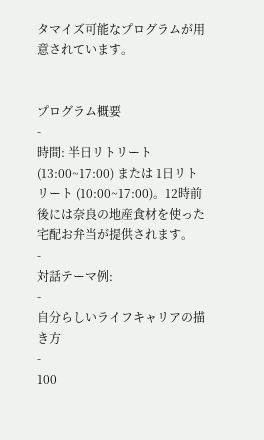タマイズ可能なプログラムが用意されています。


プログラム概要
-
時間: 半日リトリート (13:00~17:00) または 1日リトリート (10:00~17:00)。12時前後には奈良の地産食材を使った宅配お弁当が提供されます。
-
対話テーマ例:
-
自分らしいライフキャリアの描き方
-
100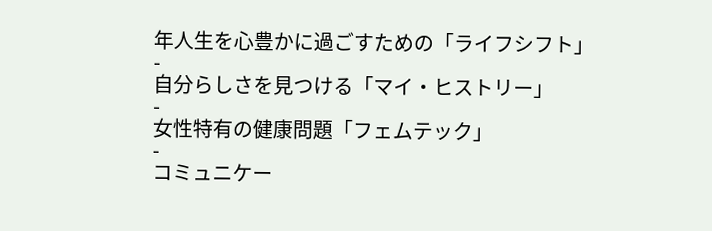年人生を心豊かに過ごすための「ライフシフト」
-
自分らしさを見つける「マイ・ヒストリー」
-
女性特有の健康問題「フェムテック」
-
コミュニケー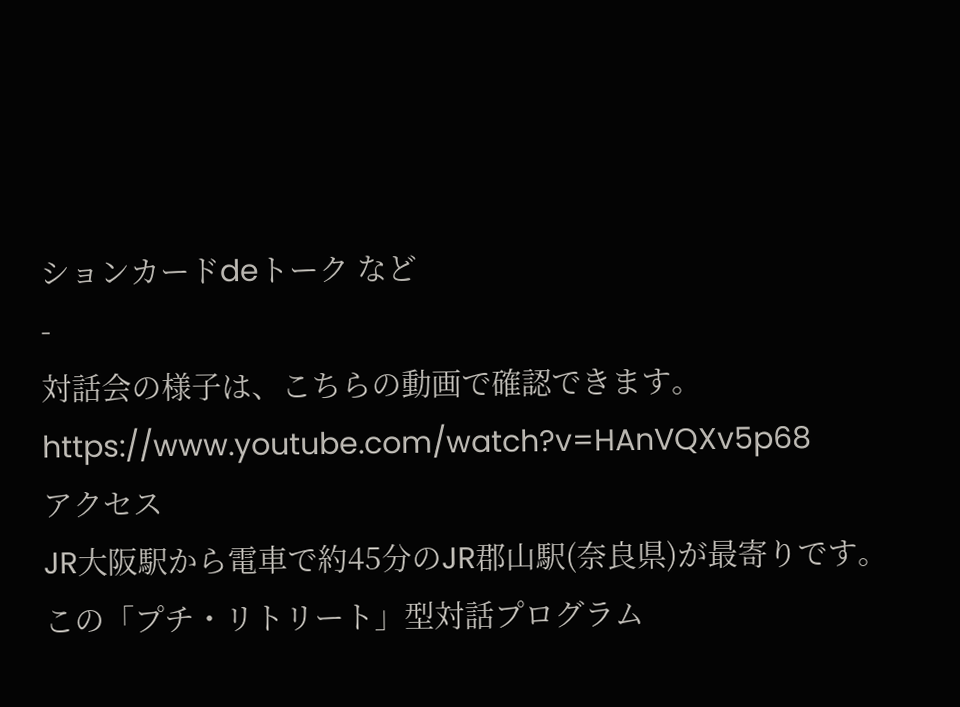ションカードdeトーク など
-
対話会の様子は、こちらの動画で確認できます。
https://www.youtube.com/watch?v=HAnVQXv5p68
アクセス
JR大阪駅から電車で約45分のJR郡山駅(奈良県)が最寄りです。
この「プチ・リトリート」型対話プログラム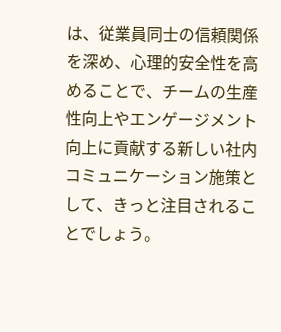は、従業員同士の信頼関係を深め、心理的安全性を高めることで、チームの生産性向上やエンゲージメント向上に貢献する新しい社内コミュニケーション施策として、きっと注目されることでしょう。